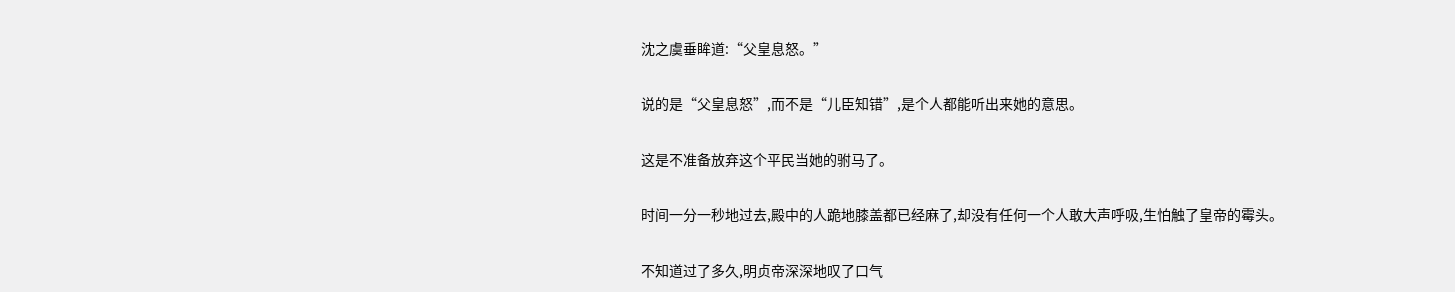沈之虞垂眸道:“父皇息怒。”

说的是“父皇息怒”,而不是“儿臣知错”,是个人都能听出来她的意思。

这是不准备放弃这个平民当她的驸马了。

时间一分一秒地过去,殿中的人跪地膝盖都已经麻了,却没有任何一个人敢大声呼吸,生怕触了皇帝的霉头。

不知道过了多久,明贞帝深深地叹了口气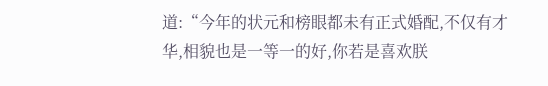道:“今年的状元和榜眼都未有正式婚配,不仅有才华,相貌也是一等一的好,你若是喜欢朕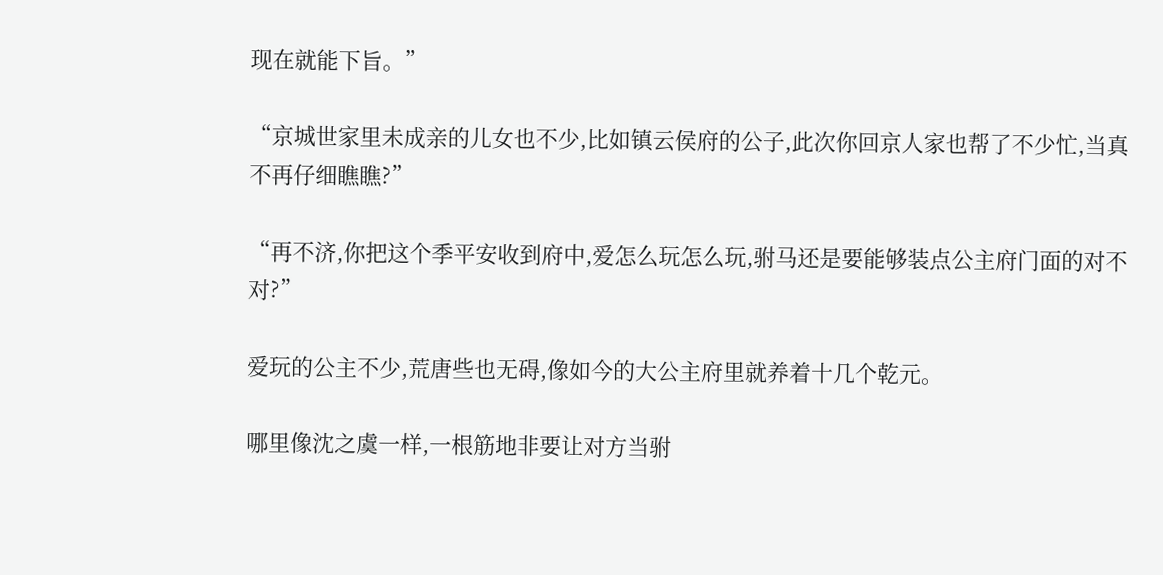现在就能下旨。”

“京城世家里未成亲的儿女也不少,比如镇云侯府的公子,此次你回京人家也帮了不少忙,当真不再仔细瞧瞧?”

“再不济,你把这个季平安收到府中,爱怎么玩怎么玩,驸马还是要能够装点公主府门面的对不对?”

爱玩的公主不少,荒唐些也无碍,像如今的大公主府里就养着十几个乾元。

哪里像沈之虞一样,一根筋地非要让对方当驸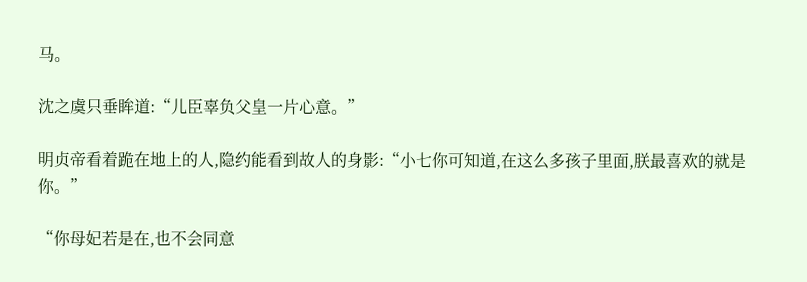马。

沈之虞只垂眸道:“儿臣辜负父皇一片心意。”

明贞帝看着跪在地上的人,隐约能看到故人的身影:“小七你可知道,在这么多孩子里面,朕最喜欢的就是你。”

“你母妃若是在,也不会同意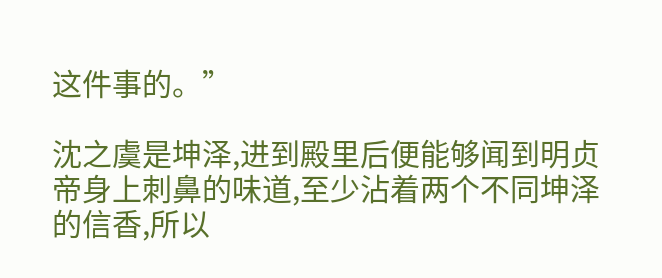这件事的。”

沈之虞是坤泽,进到殿里后便能够闻到明贞帝身上刺鼻的味道,至少沾着两个不同坤泽的信香,所以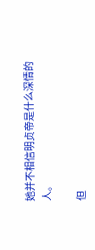她并不相信明贞帝是什么深情的人。

但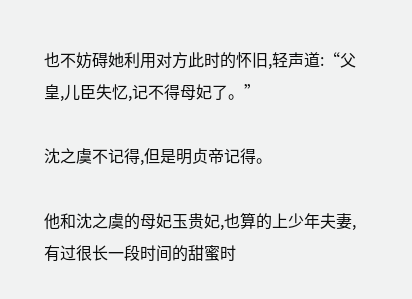也不妨碍她利用对方此时的怀旧,轻声道:“父皇,儿臣失忆,记不得母妃了。”

沈之虞不记得,但是明贞帝记得。

他和沈之虞的母妃玉贵妃,也算的上少年夫妻,有过很长一段时间的甜蜜时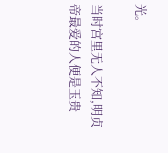光。

当时宫里无人不知,明贞帝最爱的人便是玉贵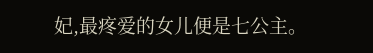妃,最疼爱的女儿便是七公主。